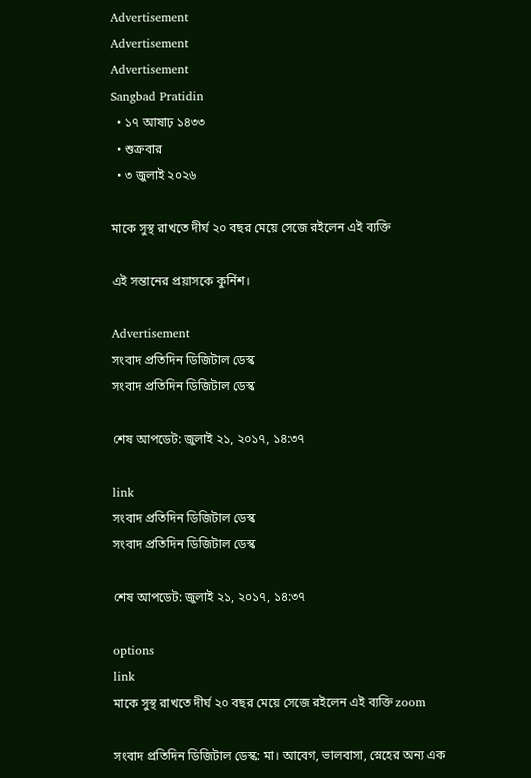Advertisement
Advertisement
Advertisement
Sangbad Pratidin
  • ১৭ আষাঢ় ১৪৩৩
  • শুক্রবার
  • ৩ জুলাই ২০২৬

মাকে সুস্থ রাখতে দীর্ঘ ২০ বছর মেয়ে সেজে রইলেন এই ব্যক্তি

এই সন্তানের প্রয়াসকে কুর্নিশ।

Advertisement
সংবাদ প্রতিদিন ডিজিটাল ডেস্ক
সংবাদ প্রতিদিন ডিজিটাল ডেস্ক

শেষ আপডেট: জুলাই ২১, ২০১৭, ১৪:৩৭

link
সংবাদ প্রতিদিন ডিজিটাল ডেস্ক
সংবাদ প্রতিদিন ডিজিটাল ডেস্ক

শেষ আপডেট: জুলাই ২১, ২০১৭, ১৪:৩৭

options
link
মাকে সুস্থ রাখতে দীর্ঘ ২০ বছর মেয়ে সেজে রইলেন এই ব্যক্তি zoom

সংবাদ প্রতিদিন ডিজিটাল ডেস্ক: মা। আবেগ, ভালবাসা, স্নেহের অন্য এক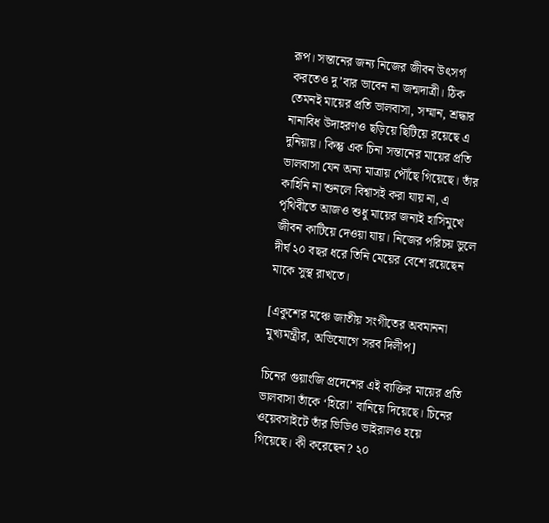রূপ। সন্তানের জন্য নিজের জীবন উৎসর্গ করতেও দু’বার ভাবেন না জন্মদাত্রী। ঠিক তেমনই মায়ের প্রতি ভালবাসা, সম্মান, শ্রদ্ধার নানাবিধ উদাহরণও ছড়িয়ে ছিটিয়ে রয়েছে এ দুনিয়ায়। কিন্তু এক চিনা সন্তানের মায়ের প্রতি ভালবাসা যেন অন্য মাত্রায় পৌঁছে গিয়েছে। তাঁর কাহিনি না শুনলে বিশ্বাসই করা যায় না, এ পৃথিবীতে আজও শুধু মায়ের জন্যই হাসিমুখে জীবন কাটিয়ে দেওয়া যায়। নিজের পরিচয় ভুলে দীর্ঘ ২০ বছর ধরে তিনি মেয়ের বেশে রয়েছেন মাকে সুস্থ রাখতে।

[একুশের মঞ্চে জাতীয় সংগীতের অবমাননা মুখ্যমন্ত্রীর, অভিযোগে সরব দিলীপ]

চিনের গুয়াংজি প্রদেশের এই ব্যক্তির মায়ের প্রতি ভালবাসা তাঁকে ‘হিরো’ বানিয়ে দিয়েছে। চিনের ওয়েবসাইটে তাঁর ভিডিও ভাইরালও হয়ে গিয়েছে। কী করেছেন? ২০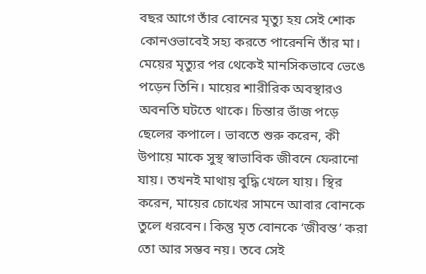বছর আগে তাঁর বোনের মৃত্যু হয় সেই শোক কোনওভাবেই সহ্য করতে পারেননি তাঁর মা। মেয়ের মৃত্যুর পর থেকেই মানসিকভাবে ভেঙে পড়েন তিনি। মায়ের শারীরিক অবস্থারও অবনতি ঘটতে থাকে। চিন্তার ভাঁজ পড়ে ছেলের কপালে। ভাবতে শুরু করেন, কী উপায়ে মাকে সুস্থ স্বাভাবিক জীবনে ফেরানো যায়। তখনই মাথায় বুদ্ধি খেলে যায়। স্থির করেন, মায়ের চোখের সামনে আবার বোনকে তুলে ধরবেন। কিন্তু মৃত বোনকে ‘জীবন্ত’ করা তো আর সম্ভব নয়। তবে সেই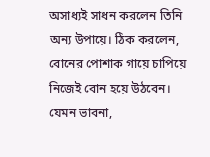অসাধ্যই সাধন করলেন তিনি অন্য উপায়ে। ঠিক করলেন, বোনের পোশাক গায়ে চাপিয়ে নিজেই বোন হয়ে উঠবেন। যেমন ভাবনা,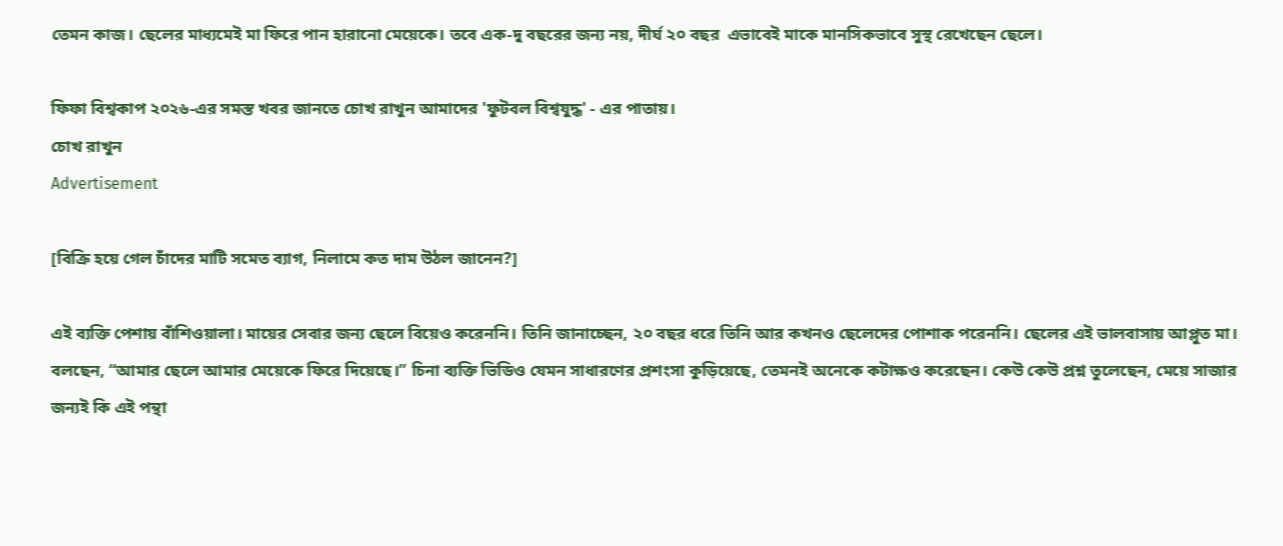তেমন কাজ। ছেলের মাধ্যমেই মা ফিরে পান হারানো মেয়েকে। তবে এক-দু বছরের জন্য নয়, দীর্ঘ ২০ বছর  এভাবেই মাকে মানসিকভাবে সুস্থ রেখেছেন ছেলে।

ফিফা বিশ্বকাপ ২০২৬-এর সমস্ত খবর জানতে চোখ রাখুন আমাদের 'ফুটবল বিশ্বযুদ্ধ' - এর পাতায়।
চোখ রাখুন
Advertisement

[বিক্রি হয়ে গেল চাঁদের মাটি সমেত ব্যাগ, নিলামে কত দাম উঠল জানেন?]

এই ব্যক্তি পেশায় বাঁশিওয়ালা। মায়ের সেবার জন্য ছেলে বিয়েও করেননি। তিনি জানাচ্ছেন, ২০ বছর ধরে তিনি আর কখনও ছেলেদের পোশাক পরেননি। ছেলের এই ভালবাসায় আপ্লুত মা। বলছেন, “আমার ছেলে আমার মেয়েকে ফিরে দিয়েছে।” চিনা ব্যক্তি ভিডিও যেমন সাধারণের প্রশংসা কুড়িয়েছে, তেমনই অনেকে কটাক্ষও করেছেন। কেউ কেউ প্রশ্ন তুলেছেন, মেয়ে সাজার জন্যই কি এই পন্থা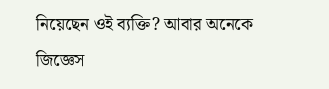নিয়েছেন ওই ব্যক্তি? আবার অনেকে জিজ্ঞেস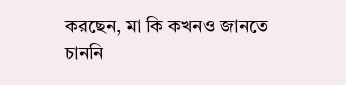করছেন, মা কি কখনও জানতে চাননি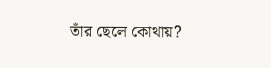তাঁর ছেলে কোথায়?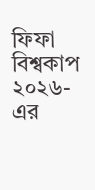ফিফা বিশ্বকাপ ২০২৬-এর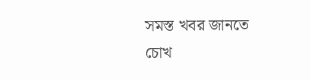সমস্ত খবর জানতে চোখ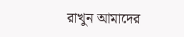রাখুন আমাদের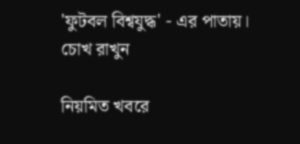'ফুটবল বিশ্বযুদ্ধ' - এর পাতায়।
চোখ রাখুন

নিয়মিত খবরে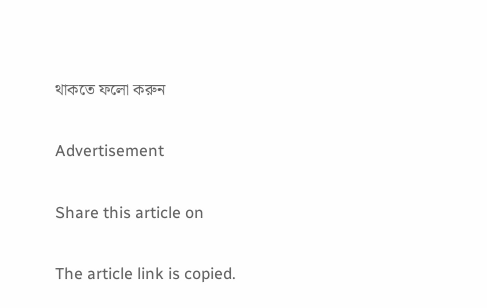থাকতে ফলো করুন

Advertisement

Share this article on

The article link is copied.